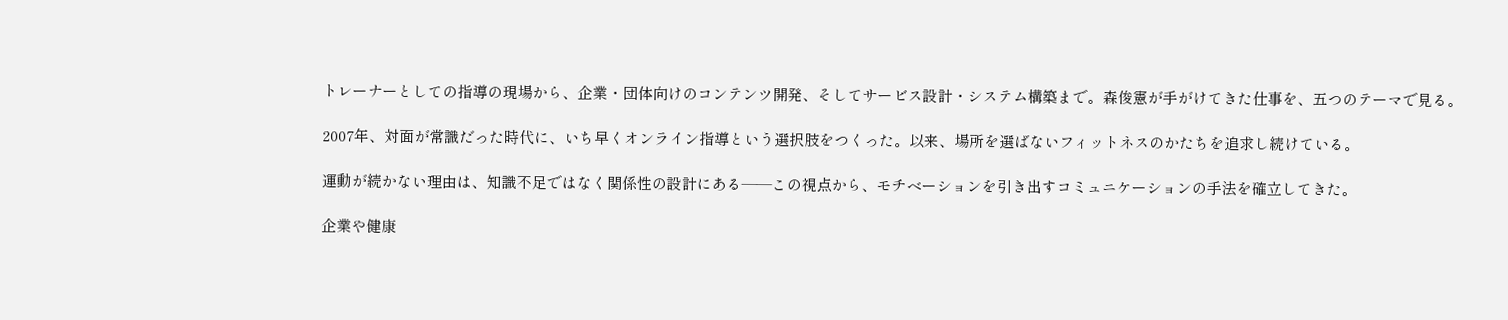トレーナーとしての指導の現場から、企業・団体向けのコンテンツ開発、そしてサービス設計・システム構築まで。森俊憲が手がけてきた仕事を、五つのテーマで見る。

2007年、対面が常識だった時代に、いち早くオンライン指導という選択肢をつくった。以来、場所を選ばないフィットネスのかたちを追求し続けている。

運動が続かない理由は、知識不足ではなく関係性の設計にある——この視点から、モチベーションを引き出すコミュニケーションの手法を確立してきた。

企業や健康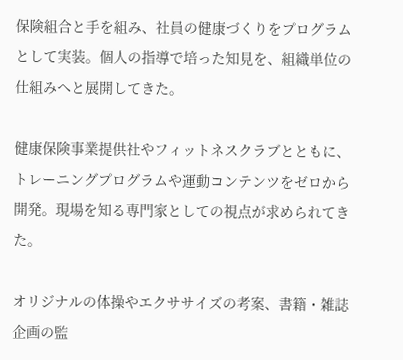保険組合と手を組み、社員の健康づくりをプログラムとして実装。個人の指導で培った知見を、組織単位の仕組みへと展開してきた。

健康保険事業提供社やフィットネスクラブとともに、トレーニングプログラムや運動コンテンツをゼロから開発。現場を知る専門家としての視点が求められてきた。

オリジナルの体操やエクササイズの考案、書籍・雑誌企画の監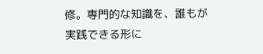修。専門的な知識を、誰もが実践できる形に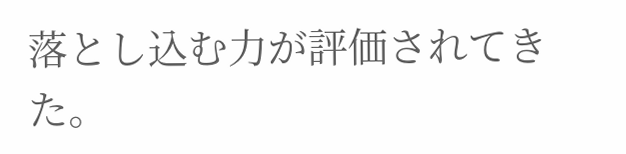落とし込む力が評価されてきた。